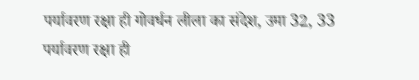पर्यावरण रक्षा ही गोवर्धन लीला का संदेश, उमा 32, 33
पर्यावरण रक्षा ही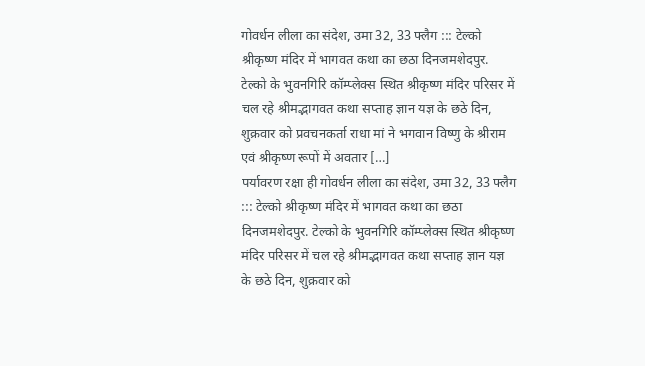गोवर्धन लीला का संदेश, उमा 32, 33 फ्लैग ::: टेल्को श्रीकृष्ण मंदिर में भागवत कथा का छठा दिनजमशेदपुर. टेल्को के भुवनगिरि कॉम्प्लेक्स स्थित श्रीकृष्ण मंदिर परिसर में चल रहे श्रीमद्भागवत कथा सप्ताह ज्ञान यज्ञ के छठे दिन, शुक्रवार को प्रवचनकर्ता राधा मां ने भगवान विष्णु के श्रीराम एवं श्रीकृष्ण रूपों में अवतार […]
पर्यावरण रक्षा ही गोवर्धन लीला का संदेश, उमा 32, 33 फ्लैग ::: टेल्को श्रीकृष्ण मंदिर में भागवत कथा का छठा दिनजमशेदपुर. टेल्को के भुवनगिरि कॉम्प्लेक्स स्थित श्रीकृष्ण मंदिर परिसर में चल रहे श्रीमद्भागवत कथा सप्ताह ज्ञान यज्ञ के छठे दिन, शुक्रवार को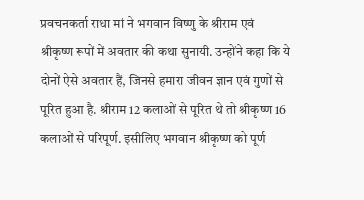प्रवचनकर्ता राधा मां ने भगवान विष्णु के श्रीराम एवं श्रीकृष्ण रूपों में अवतार की कथा सुनायी. उन्होंने कहा कि ये दोनों ऐसे अवतार हैं, जिनसे हमारा जीवन ज्ञान एवं गुणों से पूरित हुआ है. श्रीराम 12 कलाओं से पूरित थे तो श्रीकृष्ण 16 कलाओं से परिपूर्ण. इसीलिए भगवान श्रीकृष्ण को पूर्ण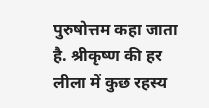पुरुषोत्तम कहा जाता है. श्रीकृष्ण की हर लीला में कुछ रहस्य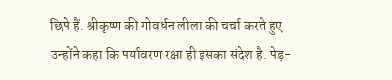छिपे हैं. श्रीकृष्ण की गोवर्धन लीला की चर्चा करते हुए उन्होंने कहा कि पर्यावरण रक्षा ही इसका संदेश है. पेड़-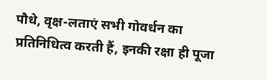पौधे, वृक्ष-लताएं सभी गोवर्धन का प्रतिनिधित्व करती हैं, इनकी रक्षा ही पूजा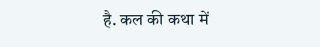है. कल की कथा में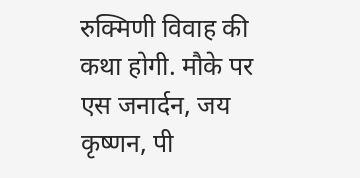रुक्मिणी विवाह की कथा होगी. मौके पर एस जनार्दन, जय कृष्णन, पी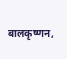बालकृष्णन,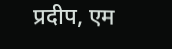प्रदीप, एम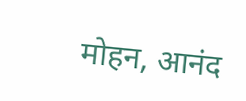मोहन, आनंद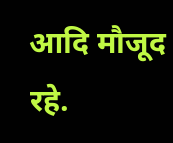आदि मौजूद रहे.